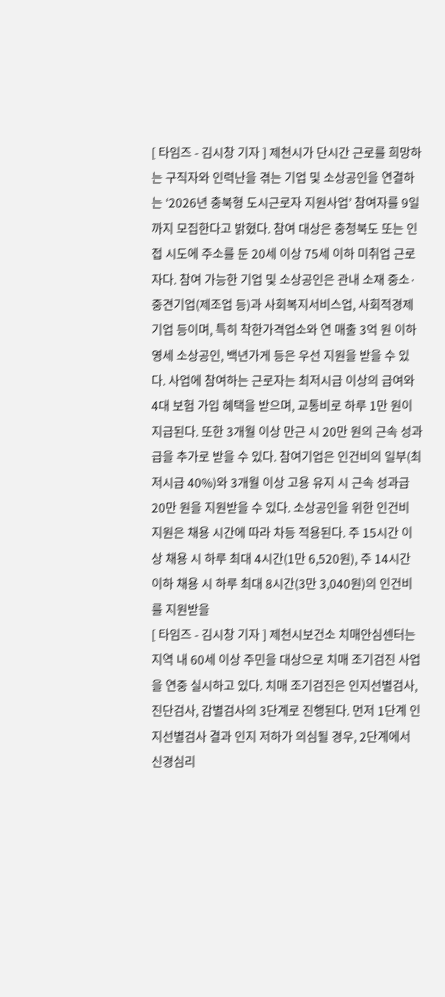[ 타임즈 - 김시창 기자 ] 제천시가 단시간 근로를 희망하는 구직자와 인력난을 겪는 기업 및 소상공인을 연결하는 ‘2026년 충북형 도시근로자 지원사업’ 참여자를 9일까지 모집한다고 밝혔다. 참여 대상은 충청북도 또는 인접 시도에 주소를 둔 20세 이상 75세 이하 미취업 근로자다. 참여 가능한 기업 및 소상공인은 관내 소재 중소·중견기업(제조업 등)과 사회복지서비스업, 사회적경제기업 등이며, 특히 착한가격업소와 연 매출 3억 원 이하 영세 소상공인, 백년가게 등은 우선 지원을 받을 수 있다. 사업에 참여하는 근로자는 최저시급 이상의 급여와 4대 보험 가입 혜택을 받으며, 교통비로 하루 1만 원이 지급된다. 또한 3개월 이상 만근 시 20만 원의 근속 성과급을 추가로 받을 수 있다. 참여기업은 인건비의 일부(최저시급 40%)와 3개월 이상 고용 유지 시 근속 성과급 20만 원을 지원받을 수 있다. 소상공인을 위한 인건비 지원은 채용 시간에 따라 차등 적용된다. 주 15시간 이상 채용 시 하루 최대 4시간(1만 6,520원), 주 14시간 이하 채용 시 하루 최대 8시간(3만 3,040원)의 인건비를 지원받을
[ 타임즈 - 김시창 기자 ] 제천시보건소 치매안심센터는 지역 내 60세 이상 주민을 대상으로 치매 조기검진 사업을 연중 실시하고 있다. 치매 조기검진은 인지선별검사, 진단검사, 감별검사의 3단계로 진행된다. 먼저 1단계 인지선별검사 결과 인지 저하가 의심될 경우, 2단계에서 신경심리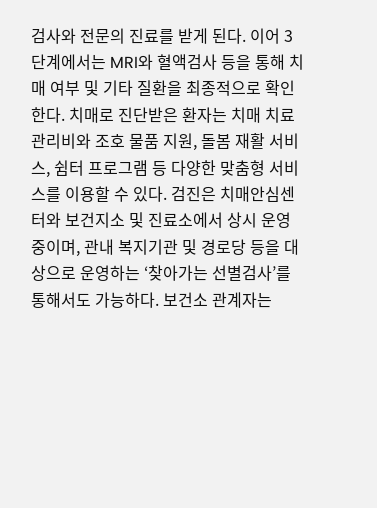검사와 전문의 진료를 받게 된다. 이어 3단계에서는 MRI와 혈액검사 등을 통해 치매 여부 및 기타 질환을 최종적으로 확인한다. 치매로 진단받은 환자는 치매 치료관리비와 조호 물품 지원, 돌봄 재활 서비스, 쉼터 프로그램 등 다양한 맞춤형 서비스를 이용할 수 있다. 검진은 치매안심센터와 보건지소 및 진료소에서 상시 운영 중이며, 관내 복지기관 및 경로당 등을 대상으로 운영하는 ‘찾아가는 선별검사’를 통해서도 가능하다. 보건소 관계자는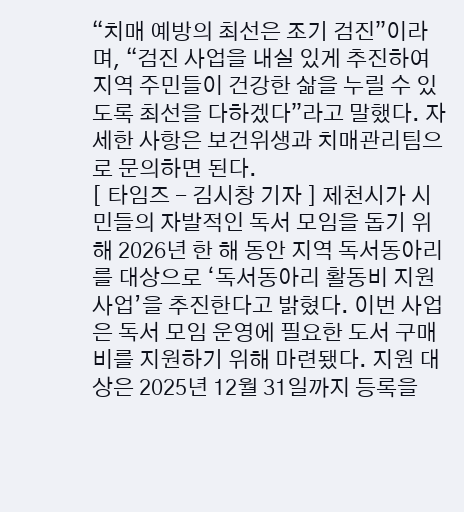“치매 예방의 최선은 조기 검진”이라며, “검진 사업을 내실 있게 추진하여 지역 주민들이 건강한 삶을 누릴 수 있도록 최선을 다하겠다”라고 말했다. 자세한 사항은 보건위생과 치매관리팀으로 문의하면 된다.
[ 타임즈 - 김시창 기자 ] 제천시가 시민들의 자발적인 독서 모임을 돕기 위해 2026년 한 해 동안 지역 독서동아리를 대상으로 ‘독서동아리 활동비 지원 사업’을 추진한다고 밝혔다. 이번 사업은 독서 모임 운영에 필요한 도서 구매비를 지원하기 위해 마련됐다. 지원 대상은 2025년 12월 31일까지 등록을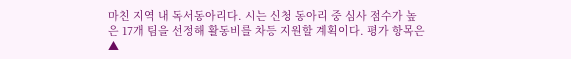마친 지역 내 독서동아리다. 시는 신청 동아리 중 심사 점수가 높은 17개 팀을 선정해 활동비를 차등 지원할 계획이다. 평가 항목은 ▲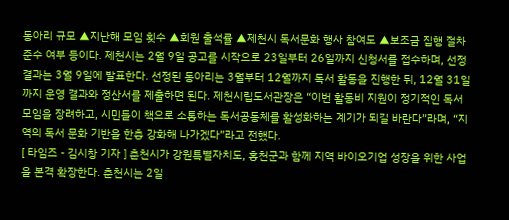동아리 규모 ▲지난해 모임 횟수 ▲회원 출석률 ▲제천시 독서문화 행사 참여도 ▲보조금 집행 절차 준수 여부 등이다. 제천시는 2월 9일 공고를 시작으로 23일부터 26일까지 신청서를 접수하며, 선정 결과는 3월 9일에 발표한다. 선정된 동아리는 3월부터 12월까지 독서 활동을 진행한 뒤, 12월 31일까지 운영 결과와 정산서를 제출하면 된다. 제천시립도서관장은 “이번 활동비 지원이 정기적인 독서 모임을 장려하고, 시민들이 책으로 소통하는 독서공동체를 활성화하는 계기가 되길 바란다”라며, “지역의 독서 문화 기반을 한층 강화해 나가겠다”라고 전했다.
[ 타임즈 - 김시창 기자 ] 춘천시가 강원특별자치도, 홍천군과 함께 지역 바이오기업 성장을 위한 사업을 본격 확장한다. 춘천시는 2일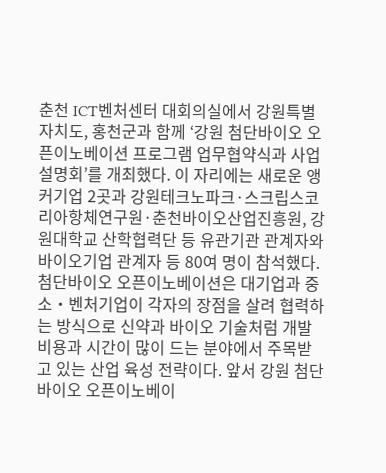춘천 ICT벤처센터 대회의실에서 강원특별자치도, 홍천군과 함께 ‘강원 첨단바이오 오픈이노베이션 프로그램 업무협약식과 사업설명회’를 개최했다. 이 자리에는 새로운 앵커기업 2곳과 강원테크노파크·스크립스코리아항체연구원·춘천바이오산업진흥원, 강원대학교 산학협력단 등 유관기관 관계자와 바이오기업 관계자 등 80여 명이 참석했다. 첨단바이오 오픈이노베이션은 대기업과 중소‧벤처기업이 각자의 장점을 살려 협력하는 방식으로 신약과 바이오 기술처럼 개발 비용과 시간이 많이 드는 분야에서 주목받고 있는 산업 육성 전략이다. 앞서 강원 첨단바이오 오픈이노베이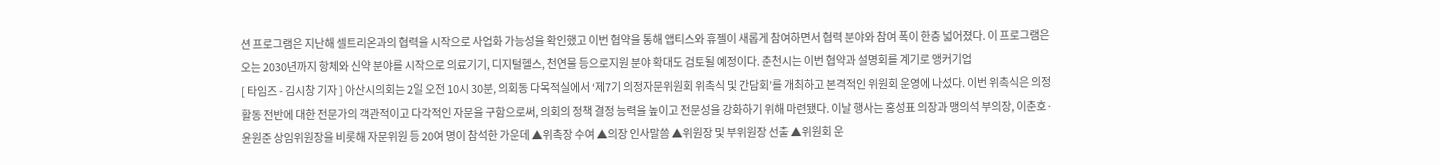션 프로그램은 지난해 셀트리온과의 협력을 시작으로 사업화 가능성을 확인했고 이번 협약을 통해 앱티스와 휴젤이 새롭게 참여하면서 협력 분야와 참여 폭이 한층 넓어졌다. 이 프로그램은 오는 2030년까지 항체와 신약 분야를 시작으로 의료기기, 디지털헬스, 천연물 등으로지원 분야 확대도 검토될 예정이다. 춘천시는 이번 협약과 설명회를 계기로 앵커기업
[ 타임즈 - 김시창 기자 ] 아산시의회는 2일 오전 10시 30분, 의회동 다목적실에서 ‘제7기 의정자문위원회 위촉식 및 간담회’를 개최하고 본격적인 위원회 운영에 나섰다. 이번 위촉식은 의정활동 전반에 대한 전문가의 객관적이고 다각적인 자문을 구함으로써, 의회의 정책 결정 능력을 높이고 전문성을 강화하기 위해 마련됐다. 이날 행사는 홍성표 의장과 맹의석 부의장, 이춘호·윤원준 상임위원장을 비롯해 자문위원 등 20여 명이 참석한 가운데 ▲위촉장 수여 ▲의장 인사말씀 ▲위원장 및 부위원장 선출 ▲위원회 운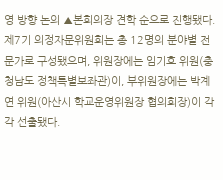영 방향 논의 ▲본회의장 견학 순으로 진행됐다. 제7기 의정자문위원회는 총 12명의 분야별 전문가로 구성됐으며, 위원장에는 임기호 위원(충청남도 정책특별보좌관)이, 부위원장에는 박계연 위원(아산시 학교운영위원장 협의회장)이 각각 선출됐다.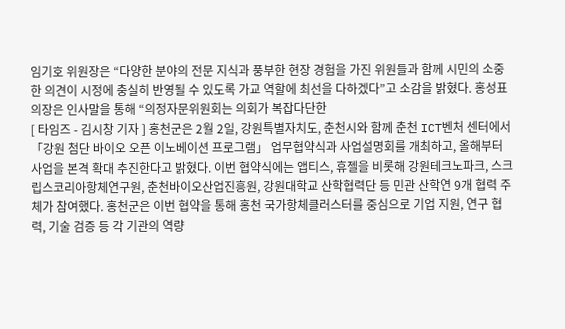임기호 위원장은 “다양한 분야의 전문 지식과 풍부한 현장 경험을 가진 위원들과 함께 시민의 소중한 의견이 시정에 충실히 반영될 수 있도록 가교 역할에 최선을 다하겠다”고 소감을 밝혔다. 홍성표 의장은 인사말을 통해 “의정자문위원회는 의회가 복잡다단한
[ 타임즈 - 김시창 기자 ] 홍천군은 2월 2일, 강원특별자치도, 춘천시와 함께 춘천 ICT벤처 센터에서 「강원 첨단 바이오 오픈 이노베이션 프로그램」 업무협약식과 사업설명회를 개최하고, 올해부터 사업을 본격 확대 추진한다고 밝혔다. 이번 협약식에는 앱티스, 휴젤을 비롯해 강원테크노파크, 스크립스코리아항체연구원, 춘천바이오산업진흥원, 강원대학교 산학협력단 등 민관 산학연 9개 협력 주체가 참여했다. 홍천군은 이번 협약을 통해 홍천 국가항체클러스터를 중심으로 기업 지원, 연구 협력, 기술 검증 등 각 기관의 역량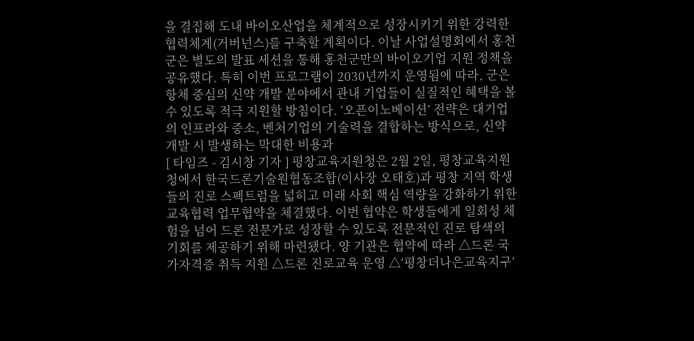을 결집해 도내 바이오산업을 체계적으로 성장시키기 위한 강력한 협력체계(거버넌스)를 구축할 계획이다. 이날 사업설명회에서 홍천군은 별도의 발표 세션을 통해 홍천군만의 바이오기업 지원 정책을 공유했다. 특히 이번 프로그램이 2030년까지 운영됨에 따라, 군은 항체 중심의 신약 개발 분야에서 관내 기업들이 실질적인 혜택을 볼 수 있도록 적극 지원할 방침이다. ‘오픈이노베이션’ 전략은 대기업의 인프라와 중소, 벤처기업의 기술력을 결합하는 방식으로, 신약 개발 시 발생하는 막대한 비용과
[ 타임즈 - 김시창 기자 ] 평창교육지원청은 2월 2일, 평창교육지원청에서 한국드론기술원협동조합(이사장 오태호)과 평창 지역 학생들의 진로 스펙트럼을 넓히고 미래 사회 핵심 역량을 강화하기 위한 교육협력 업무협약을 체결했다. 이번 협약은 학생들에게 일회성 체험을 넘어 드론 전문가로 성장할 수 있도록 전문적인 진로 탐색의 기회를 제공하기 위해 마련됐다. 양 기관은 협약에 따라 △드론 국가자격증 취득 지원 △드론 진로교육 운영 △‘평창더나은교육지구’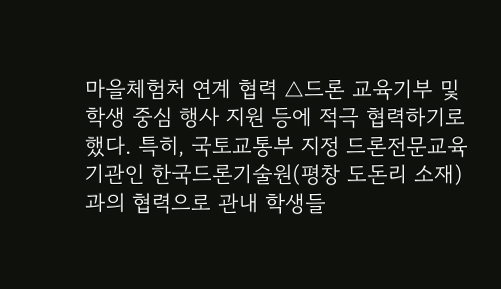마을체험처 연계 협력 △드론 교육기부 및 학생 중심 행사 지원 등에 적극 협력하기로 했다. 특히, 국토교통부 지정 드론전문교육기관인 한국드론기술원(평창 도돈리 소재)과의 협력으로 관내 학생들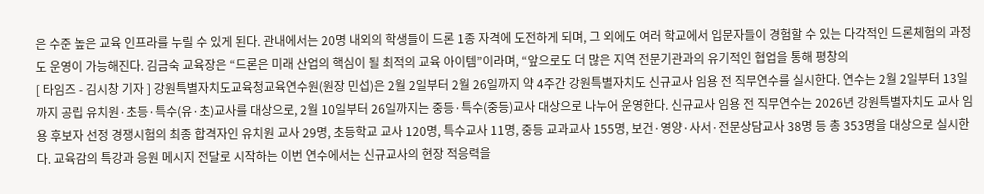은 수준 높은 교육 인프라를 누릴 수 있게 된다. 관내에서는 20명 내외의 학생들이 드론 1종 자격에 도전하게 되며, 그 외에도 여러 학교에서 입문자들이 경험할 수 있는 다각적인 드론체험의 과정도 운영이 가능해진다. 김금숙 교육장은 “드론은 미래 산업의 핵심이 될 최적의 교육 아이템”이라며, “앞으로도 더 많은 지역 전문기관과의 유기적인 협업을 통해 평창의
[ 타임즈 - 김시창 기자 ] 강원특별자치도교육청교육연수원(원장 민섭)은 2월 2일부터 2월 26일까지 약 4주간 강원특별자치도 신규교사 임용 전 직무연수를 실시한다. 연수는 2월 2일부터 13일까지 공립 유치원·초등·특수(유·초)교사를 대상으로, 2월 10일부터 26일까지는 중등·특수(중등)교사 대상으로 나누어 운영한다. 신규교사 임용 전 직무연수는 2026년 강원특별자치도 교사 임용 후보자 선정 경쟁시험의 최종 합격자인 유치원 교사 29명, 초등학교 교사 120명, 특수교사 11명, 중등 교과교사 155명, 보건·영양·사서·전문상담교사 38명 등 총 353명을 대상으로 실시한다. 교육감의 특강과 응원 메시지 전달로 시작하는 이번 연수에서는 신규교사의 현장 적응력을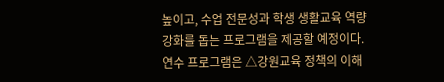높이고, 수업 전문성과 학생 생활교육 역량 강화를 돕는 프로그램을 제공할 예정이다. 연수 프로그램은 △강원교육 정책의 이해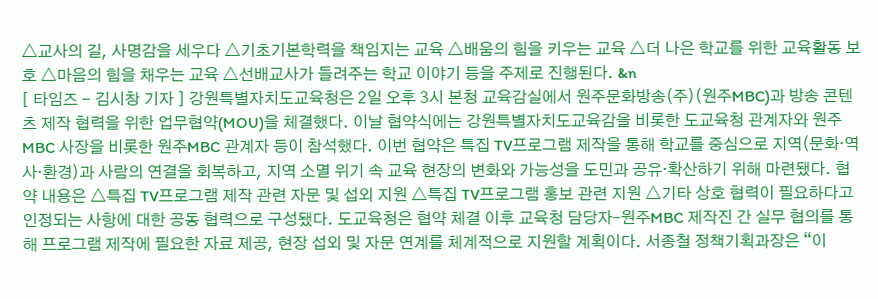△교사의 길, 사명감을 세우다 △기초기본학력을 책임지는 교육 △배움의 힘을 키우는 교육 △더 나은 학교를 위한 교육활동 보호 △마음의 힘을 채우는 교육 △선배교사가 들려주는 학교 이야기 등을 주제로 진행된다. &n
[ 타임즈 - 김시창 기자 ] 강원특별자치도교육청은 2일 오후 3시 본청 교육감실에서 원주문화방송(주)(원주MBC)과 방송 콘텐츠 제작 협력을 위한 업무협약(MOU)을 체결했다. 이날 협약식에는 강원특별자치도교육감을 비롯한 도교육청 관계자와 원주MBC 사장을 비롯한 원주MBC 관계자 등이 참석했다. 이번 협약은 특집 TV프로그램 제작을 통해 학교를 중심으로 지역(문화·역사·환경)과 사람의 연결을 회복하고, 지역 소멸 위기 속 교육 현장의 변화와 가능성을 도민과 공유·확산하기 위해 마련됐다. 협약 내용은 △특집 TV프로그램 제작 관련 자문 및 섭외 지원 △특집 TV프로그램 홍보 관련 지원 △기타 상호 협력이 필요하다고 인정되는 사항에 대한 공동 협력으로 구성됐다. 도교육청은 협약 체결 이후 교육청 담당자–원주MBC 제작진 간 실무 협의를 통해 프로그램 제작에 필요한 자료 제공, 현장 섭외 및 자문 연계를 체계적으로 지원할 계획이다. 서종철 정책기획과장은 “이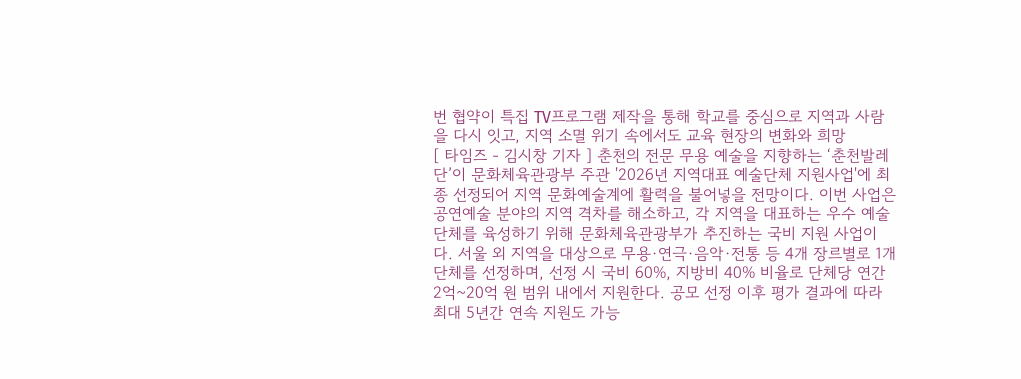번 협약이 특집 TV프로그램 제작을 통해 학교를 중심으로 지역과 사람을 다시 잇고, 지역 소멸 위기 속에서도 교육 현장의 변화와 희망
[ 타임즈 - 김시창 기자 ] 춘천의 전문 무용 예술을 지향하는 ‘춘천발레단’이 문화체육관광부 주관 '2026년 지역대표 예술단체 지원사업'에 최종 선정되어 지역 문화예술계에 활력을 불어넣을 전망이다. 이번 사업은 공연예술 분야의 지역 격차를 해소하고, 각 지역을 대표하는 우수 예술단체를 육성하기 위해 문화체육관광부가 추진하는 국비 지원 사업이다. 서울 외 지역을 대상으로 무용·연극·음악·전통 등 4개 장르별로 1개 단체를 선정하며, 선정 시 국비 60%, 지방비 40% 비율로 단체당 연간 2억~20억 원 범위 내에서 지원한다. 공모 선정 이후 평가 결과에 따라 최대 5년간 연속 지원도 가능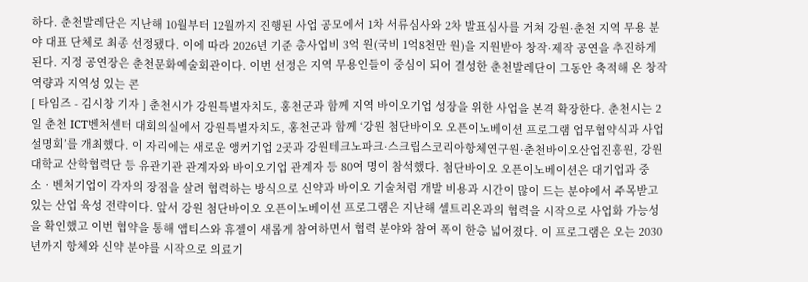하다. 춘천발레단은 지난해 10월부터 12월까지 진행된 사업 공모에서 1차 서류심사와 2차 발표심사를 거쳐 강원·춘천 지역 무용 분야 대표 단체로 최종 선정됐다. 이에 따라 2026년 기준 총사업비 3억 원(국비 1억8천만 원)을 지원받아 창작·제작 공연을 추진하게 된다. 지정 공연장은 춘천문화예술회관이다. 이번 선정은 지역 무용인들이 중심이 되어 결성한 춘천발레단이 그동안 축적해 온 창작 역량과 지역성 있는 콘
[ 타임즈 - 김시창 기자 ] 춘천시가 강원특별자치도, 홍천군과 함께 지역 바이오기업 성장을 위한 사업을 본격 확장한다. 춘천시는 2일 춘천 ICT벤처센터 대회의실에서 강원특별자치도, 홍천군과 함께 ‘강원 첨단바이오 오픈이노베이션 프로그램 업무협약식과 사업설명회’를 개최했다. 이 자리에는 새로운 앵커기업 2곳과 강원테크노파크·스크립스코리아항체연구원·춘천바이오산업진흥원, 강원대학교 산학협력단 등 유관기관 관계자와 바이오기업 관계자 등 80여 명이 참석했다. 첨단바이오 오픈이노베이션은 대기업과 중소‧벤처기업이 각자의 장점을 살려 협력하는 방식으로 신약과 바이오 기술처럼 개발 비용과 시간이 많이 드는 분야에서 주목받고 있는 산업 육성 전략이다. 앞서 강원 첨단바이오 오픈이노베이션 프로그램은 지난해 셀트리온과의 협력을 시작으로 사업화 가능성을 확인했고 이번 협약을 통해 앱티스와 휴젤이 새롭게 참여하면서 협력 분야와 참여 폭이 한층 넓어졌다. 이 프로그램은 오는 2030년까지 항체와 신약 분야를 시작으로 의료기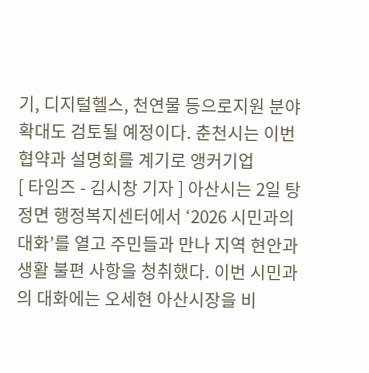기, 디지털헬스, 천연물 등으로지원 분야 확대도 검토될 예정이다. 춘천시는 이번 협약과 설명회를 계기로 앵커기업
[ 타임즈 - 김시창 기자 ] 아산시는 2일 탕정면 행정복지센터에서 ‘2026 시민과의 대화’를 열고 주민들과 만나 지역 현안과 생활 불편 사항을 청취했다. 이번 시민과의 대화에는 오세현 아산시장을 비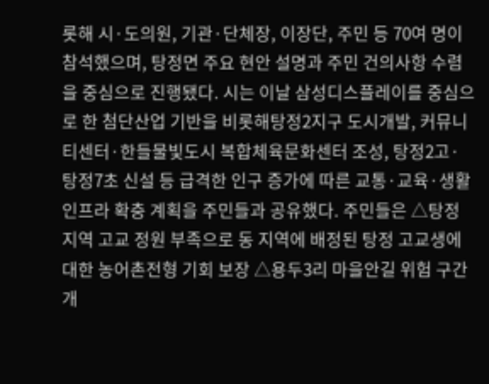롯해 시·도의원, 기관·단체장, 이장단, 주민 등 70여 명이 참석했으며, 탕정면 주요 현안 설명과 주민 건의사항 수렴을 중심으로 진행됐다. 시는 이날 삼성디스플레이를 중심으로 한 첨단산업 기반을 비롯해탕정2지구 도시개발, 커뮤니티센터·한들물빛도시 복합체육문화센터 조성, 탕정2고·탕정7초 신설 등 급격한 인구 증가에 따른 교통·교육·생활 인프라 확충 계획을 주민들과 공유했다. 주민들은 △탕정지역 고교 정원 부족으로 동 지역에 배정된 탕정 고교생에 대한 농어촌전형 기회 보장 △용두3리 마을안길 위험 구간 개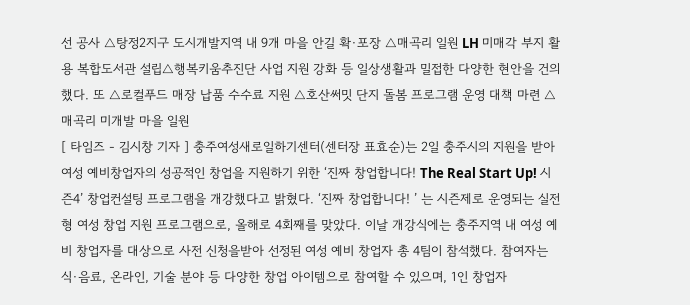선 공사 △탕정2지구 도시개발지역 내 9개 마을 안길 확·포장 △매곡리 일원 LH 미매각 부지 활용 복합도서관 설립△행복키움추진단 사업 지원 강화 등 일상생활과 밀접한 다양한 현안을 건의했다. 또 △로컬푸드 매장 납품 수수료 지원 △호산써밋 단지 돌봄 프로그램 운영 대책 마련 △매곡리 미개발 마을 일원
[ 타임즈 - 김시창 기자 ] 충주여성새로일하기센터(센터장 표효순)는 2일 충주시의 지원을 받아 여성 예비창업자의 성공적인 창업을 지원하기 위한 ‘진짜 창업합니다! The Real Start Up! 시즌4’ 창업컨설팅 프로그램을 개강했다고 밝혔다. ‘진짜 창업합니다! ’ 는 시즌제로 운영되는 실전형 여성 창업 지원 프로그램으로, 올해로 4회째를 맞았다. 이날 개강식에는 충주지역 내 여성 예비 창업자를 대상으로 사전 신청을받아 선정된 여성 예비 창업자 총 4팀이 참석했다. 참여자는 식·음료, 온라인, 기술 분야 등 다양한 창업 아이템으로 참여할 수 있으며, 1인 창업자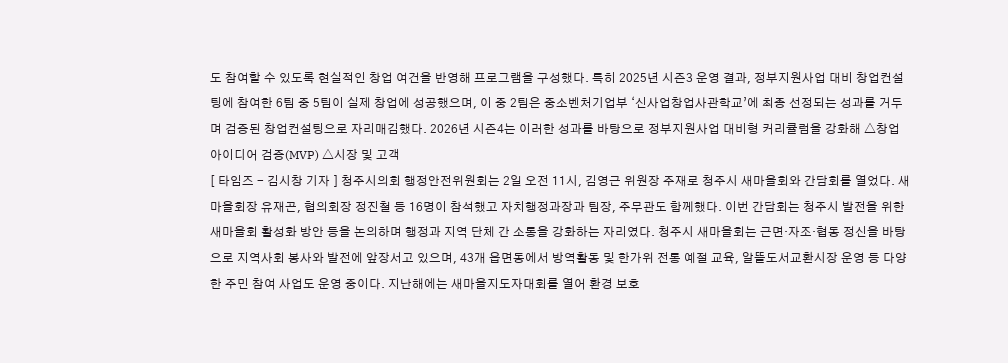도 참여할 수 있도록 현실적인 창업 여건을 반영해 프로그램을 구성했다. 특히 2025년 시즌3 운영 결과, 정부지원사업 대비 창업컨설팅에 참여한 6팀 중 5팀이 실제 창업에 성공했으며, 이 중 2팀은 중소벤처기업부 ‘신사업창업사관학교’에 최종 선정되는 성과를 거두며 검증된 창업컨설팅으로 자리매김했다. 2026년 시즌4는 이러한 성과를 바탕으로 정부지원사업 대비형 커리큘럼을 강화해 △창업 아이디어 검증(MVP) △시장 및 고객
[ 타임즈 - 김시창 기자 ] 청주시의회 행정안전위원회는 2일 오전 11시, 김영근 위원장 주재로 청주시 새마을회와 간담회를 열었다. 새마을회장 유재곤, 협의회장 정진철 등 16명이 참석했고 자치행정과장과 팀장, 주무관도 함께했다. 이번 간담회는 청주시 발전을 위한 새마을회 활성화 방안 등을 논의하며 행정과 지역 단체 간 소통을 강화하는 자리였다. 청주시 새마을회는 근면·자조·협동 정신을 바탕으로 지역사회 봉사와 발전에 앞장서고 있으며, 43개 읍면동에서 방역활동 및 한가위 전통 예절 교육, 알뜰도서교환시장 운영 등 다양한 주민 참여 사업도 운영 중이다. 지난해에는 새마을지도자대회를 열어 환경 보호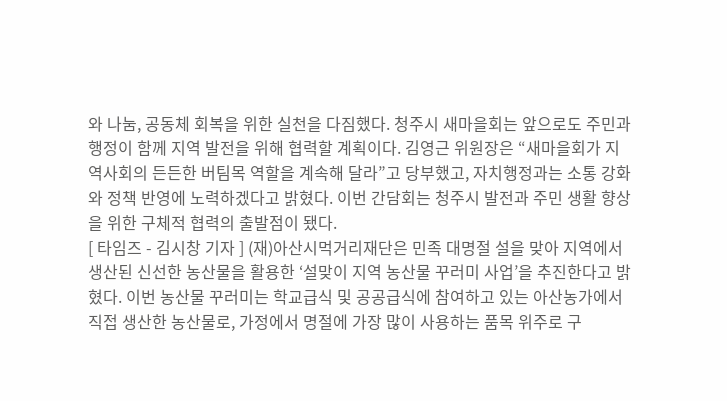와 나눔, 공동체 회복을 위한 실천을 다짐했다. 청주시 새마을회는 앞으로도 주민과 행정이 함께 지역 발전을 위해 협력할 계획이다. 김영근 위원장은 “새마을회가 지역사회의 든든한 버팀목 역할을 계속해 달라”고 당부했고, 자치행정과는 소통 강화와 정책 반영에 노력하겠다고 밝혔다. 이번 간담회는 청주시 발전과 주민 생활 향상을 위한 구체적 협력의 출발점이 됐다.
[ 타임즈 - 김시창 기자 ] (재)아산시먹거리재단은 민족 대명절 설을 맞아 지역에서 생산된 신선한 농산물을 활용한 ‘설맞이 지역 농산물 꾸러미 사업’을 추진한다고 밝혔다. 이번 농산물 꾸러미는 학교급식 및 공공급식에 참여하고 있는 아산농가에서 직접 생산한 농산물로, 가정에서 명절에 가장 많이 사용하는 품목 위주로 구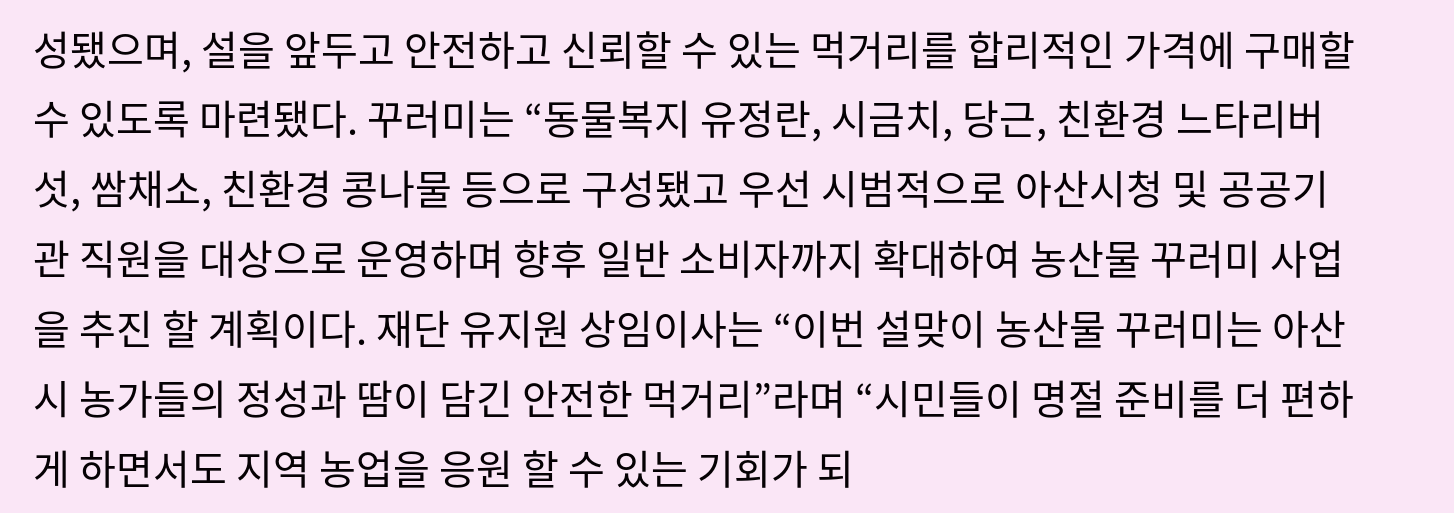성됐으며, 설을 앞두고 안전하고 신뢰할 수 있는 먹거리를 합리적인 가격에 구매할 수 있도록 마련됐다. 꾸러미는 “동물복지 유정란, 시금치, 당근, 친환경 느타리버섯, 쌈채소, 친환경 콩나물 등으로 구성됐고 우선 시범적으로 아산시청 및 공공기관 직원을 대상으로 운영하며 향후 일반 소비자까지 확대하여 농산물 꾸러미 사업을 추진 할 계획이다. 재단 유지원 상임이사는 “이번 설맞이 농산물 꾸러미는 아산시 농가들의 정성과 땀이 담긴 안전한 먹거리”라며 “시민들이 명절 준비를 더 편하게 하면서도 지역 농업을 응원 할 수 있는 기회가 되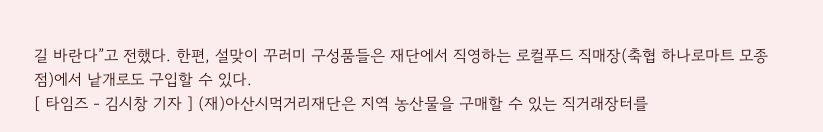길 바란다”고 전했다. 한편, 설맞이 꾸러미 구성품들은 재단에서 직영하는 로컬푸드 직매장(축협 하나로마트 모종점)에서 낱개로도 구입할 수 있다.
[ 타임즈 - 김시창 기자 ] (재)아산시먹거리재단은 지역 농산물을 구매할 수 있는 직거래장터를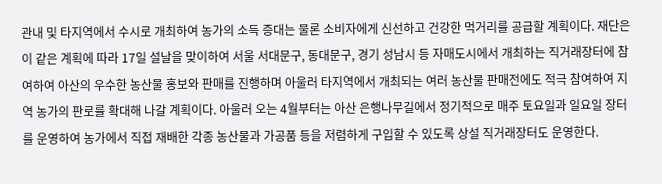관내 및 타지역에서 수시로 개최하여 농가의 소득 증대는 물론 소비자에게 신선하고 건강한 먹거리를 공급할 계획이다. 재단은 이 같은 계획에 따라 17일 설날을 맞이하여 서울 서대문구, 동대문구, 경기 성남시 등 자매도시에서 개최하는 직거래장터에 참여하여 아산의 우수한 농산물 홍보와 판매를 진행하며 아울러 타지역에서 개최되는 여러 농산물 판매전에도 적극 참여하여 지역 농가의 판로를 확대해 나갈 계획이다. 아울러 오는 4월부터는 아산 은행나무길에서 정기적으로 매주 토요일과 일요일 장터를 운영하여 농가에서 직접 재배한 각종 농산물과 가공품 등을 저렴하게 구입할 수 있도록 상설 직거래장터도 운영한다.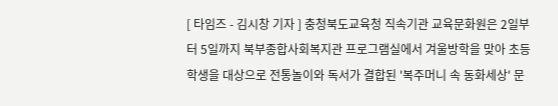[ 타임즈 - 김시창 기자 ] 충청북도교육청 직속기관 교육문화원은 2일부터 5일까지 북부종합사회복지관 프로그램실에서 겨울방학을 맞아 초등학생을 대상으로 전통놀이와 독서가 결합된 '복주머니 속 동화세상' 문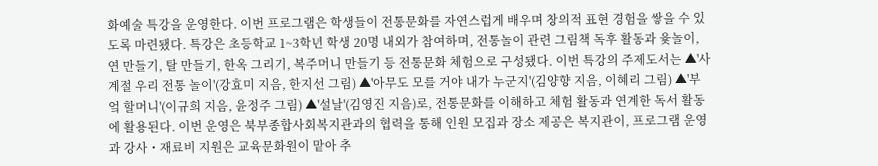화예술 특강을 운영한다. 이번 프로그램은 학생들이 전통문화를 자연스럽게 배우며 창의적 표현 경험을 쌓을 수 있도록 마련됐다. 특강은 초등학교 1~3학년 학생 20명 내외가 참여하며, 전통놀이 관련 그림책 독후 활동과 윷놀이, 연 만들기, 탈 만들기, 한옥 그리기, 복주머니 만들기 등 전통문화 체험으로 구성됐다. 이번 특강의 주제도서는 ▲'사계절 우리 전통 놀이'(강효미 지음, 한지선 그림) ▲'아무도 모를 거야 내가 누군지'(김양향 지음, 이혜리 그림) ▲'부엌 할머니'(이규희 지음, 윤정주 그림) ▲'설날'(김영진 지음)로, 전통문화를 이해하고 체험 활동과 연계한 독서 활동에 활용된다. 이번 운영은 북부종합사회복지관과의 협력을 통해 인원 모집과 장소 제공은 복지관이, 프로그램 운영과 강사・재료비 지원은 교육문화원이 맡아 추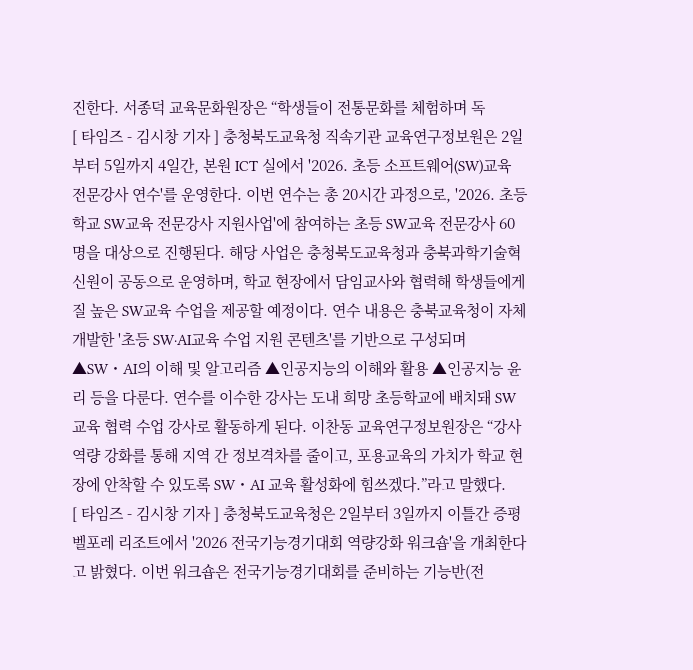진한다. 서종덕 교육문화원장은 “학생들이 전통문화를 체험하며 독
[ 타임즈 - 김시창 기자 ] 충청북도교육청 직속기관 교육연구정보원은 2일부터 5일까지 4일간, 본원 ICT 실에서 '2026. 초등 소프트웨어(SW)교육 전문강사 연수'를 운영한다. 이번 연수는 총 20시간 과정으로, '2026. 초등학교 SW교육 전문강사 지원사업'에 참여하는 초등 SW교육 전문강사 60명을 대상으로 진행된다. 해당 사업은 충청북도교육청과 충북과학기술혁신원이 공동으로 운영하며, 학교 현장에서 담임교사와 협력해 학생들에게 질 높은 SW교육 수업을 제공할 예정이다. 연수 내용은 충북교육청이 자체 개발한 '초등 SW‧AI교육 수업 지원 콘텐츠'를 기반으로 구성되며 ▲SW・AI의 이해 및 알고리즘 ▲인공지능의 이해와 활용 ▲인공지능 윤리 등을 다룬다. 연수를 이수한 강사는 도내 희망 초등학교에 배치돼 SW교육 협력 수업 강사로 활동하게 된다. 이찬동 교육연구정보원장은 “강사 역량 강화를 통해 지역 간 정보격차를 줄이고, 포용교육의 가치가 학교 현장에 안착할 수 있도록 SW・AI 교육 활성화에 힘쓰겠다.”라고 말했다.
[ 타임즈 - 김시창 기자 ] 충청북도교육청은 2일부터 3일까지 이틀간 증평 벨포레 리조트에서 '2026 전국기능경기대회 역량강화 워크숍'을 개최한다고 밝혔다. 이번 워크숍은 전국기능경기대회를 준비하는 기능반(전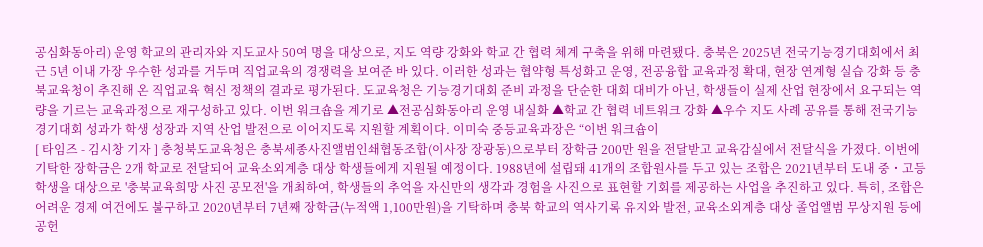공심화동아리) 운영 학교의 관리자와 지도교사 50여 명을 대상으로, 지도 역량 강화와 학교 간 협력 체계 구축을 위해 마련됐다. 충북은 2025년 전국기능경기대회에서 최근 5년 이내 가장 우수한 성과를 거두며 직업교육의 경쟁력을 보여준 바 있다. 이러한 성과는 협약형 특성화고 운영, 전공융합 교육과정 확대, 현장 연계형 실습 강화 등 충북교육청이 추진해 온 직업교육 혁신 정책의 결과로 평가된다. 도교육청은 기능경기대회 준비 과정을 단순한 대회 대비가 아닌, 학생들이 실제 산업 현장에서 요구되는 역량을 기르는 교육과정으로 재구성하고 있다. 이번 워크숍을 계기로 ▲전공심화동아리 운영 내실화 ▲학교 간 협력 네트워크 강화 ▲우수 지도 사례 공유를 통해 전국기능경기대회 성과가 학생 성장과 지역 산업 발전으로 이어지도록 지원할 계획이다. 이미숙 중등교육과장은 “이번 워크숍이
[ 타임즈 - 김시창 기자 ] 충청북도교육청은 충북세종사진앨범인쇄협동조합(이사장 장광동)으로부터 장학금 200만 원을 전달받고 교육감실에서 전달식을 가졌다. 이번에 기탁한 장학금은 2개 학교로 전달되어 교육소외계층 대상 학생들에게 지원될 예정이다. 1988년에 설립돼 41개의 조합원사를 두고 있는 조합은 2021년부터 도내 중・고등학생을 대상으로 '충북교육희망 사진 공모전'을 개최하여, 학생들의 추억을 자신만의 생각과 경험을 사진으로 표현할 기회를 제공하는 사업을 추진하고 있다. 특히, 조합은 어려운 경제 여건에도 불구하고 2020년부터 7년째 장학금(누적액 1,100만원)을 기탁하며 충북 학교의 역사기록 유지와 발전, 교육소외계층 대상 졸업앨범 무상지원 등에 공헌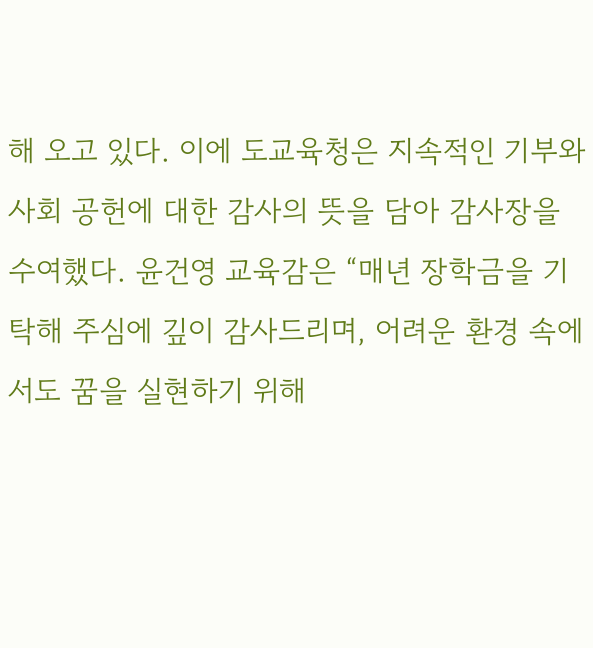해 오고 있다. 이에 도교육청은 지속적인 기부와 사회 공헌에 대한 감사의 뜻을 담아 감사장을 수여했다. 윤건영 교육감은 “매년 장학금을 기탁해 주심에 깊이 감사드리며, 어려운 환경 속에서도 꿈을 실현하기 위해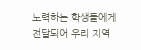노력하는 학생들에게 전달되어 우리 지역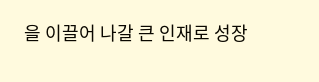을 이끌어 나갈 큰 인재로 성장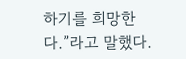하기를 희망한다.”라고 말했다.